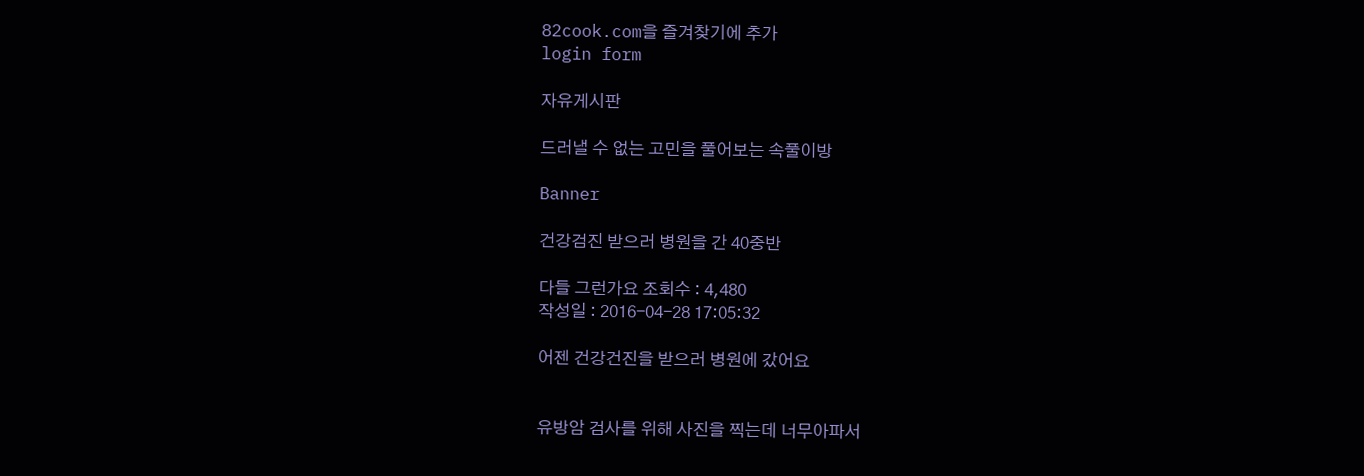82cook.com을 즐겨찾기에 추가
login form

자유게시판

드러낼 수 없는 고민을 풀어보는 속풀이방

Banner

건강검진 받으러 병원을 간 40중반

다들 그런가요 조회수 : 4,480
작성일 : 2016-04-28 17:05:32

어젠 건강건진을 받으러 병원에 갔어요


유방암 검사를 위해 사진을 찍는데 너무아파서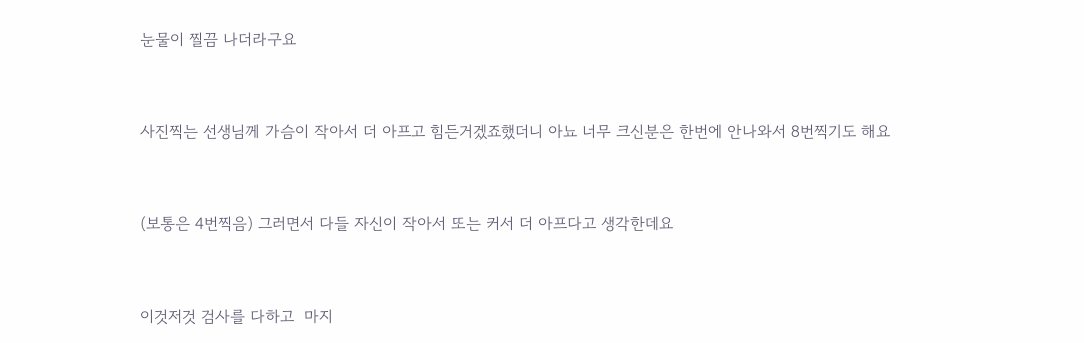눈물이 찔끔 나더라구요


사진찍는 선생님께 가슴이 작아서 더 아프고 힘든거겠죠했더니 아뇨 너무 크신분은 한번에 안나와서 8번찍기도 해요


(보통은 4번찍음) 그러면서 다들 자신이 작아서 또는 커서 더 아프다고 생각한데요


이것저것 검사를 다하고  마지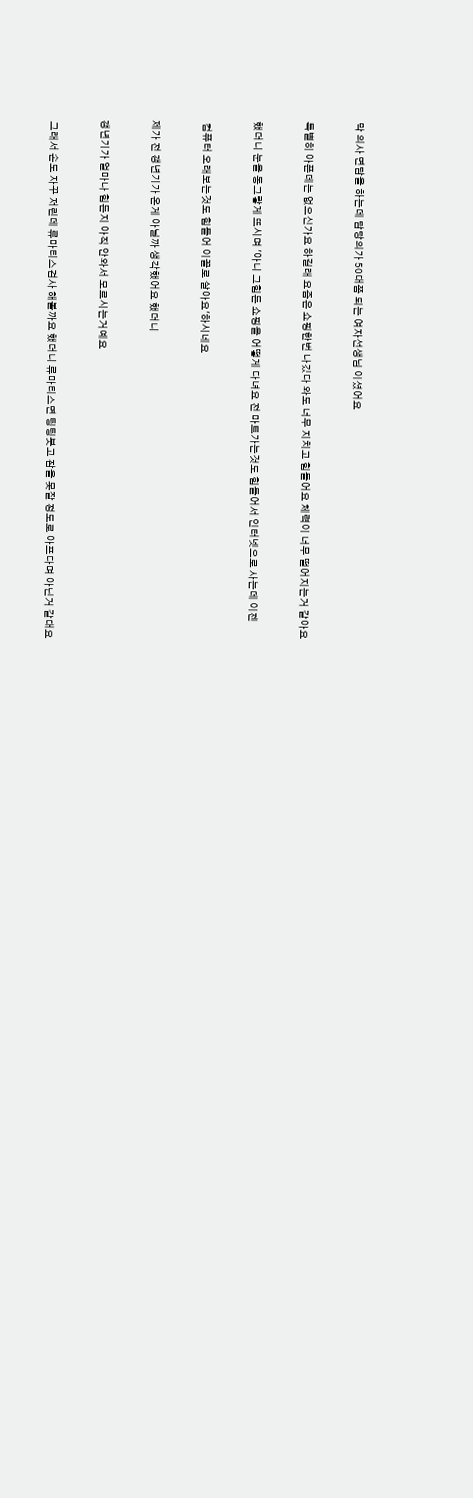막 의사 면담을 하는데 담당의가 50대쯤 되는 여자선생님 이셨어요


특별히 아픈데는 없으신가요 하길래 요즘은 쇼핑한번 나깄다 와도 너무 지치고 힘들어요 체력이 너무 떨어지는거 같아요


했더니 눈을 동그랗게 뜨시며 '아니 그힘든 쇼핑을 어떻게 다녀요 전 마트가는것도 힘들어서 인터넷으로 사는데 이젠


 컴퓨터 오래보는것도 힘들어 이꼴로 살아요'하시네요


제가 전 갱년기가 온게 아닐까 생각했어요 했더니


갱년기가 얼마나 힘든지 아직 안와서 모르시는거예요


 그래서 손도 자꾸 저린데 류마티스검사 해볼까요 했더니 류마티스면 팅팅붓고 잠을 못잘 정도로 아프다며 아닌거 같대요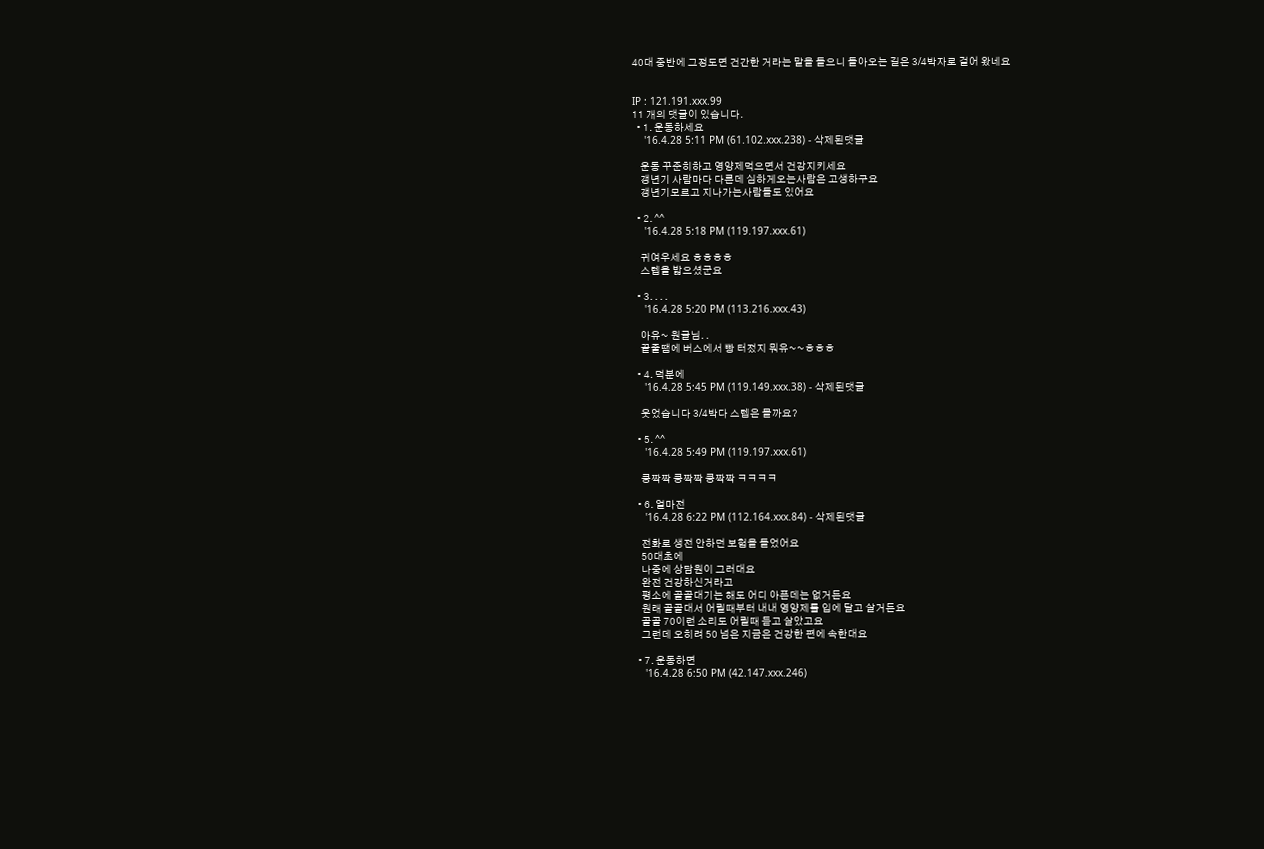40대 중반에 그정도면 건간한 거라는 말을 들으니 돌아오는 길은 3/4박자로 걸어 왔네요


IP : 121.191.xxx.99
11 개의 댓글이 있습니다.
  • 1. 운동하세요
    '16.4.28 5:11 PM (61.102.xxx.238) - 삭제된댓글

    운동 꾸준히하고 영양제먹으면서 건강지키세요
    갱년기 사람마다 다른데 심하게오는사람은 고생하구요
    갱년기모르고 지나가는사람들도 있어요

  • 2. ^^
    '16.4.28 5:18 PM (119.197.xxx.61)

    귀여우세요 ㅎㅎㅎㅎ
    스텝을 밟으셨군요

  • 3. . . .
    '16.4.28 5:20 PM (113.216.xxx.43)

    아유~ 원글님. .
    끝줄땜에 버스에서 빵 터젔지 뭐유~~ㅎㅎㅎ

  • 4. 덕분에
    '16.4.28 5:45 PM (119.149.xxx.38) - 삭제된댓글

    웃었습니다 3/4박다 스텝은 몰까요?

  • 5. ^^
    '16.4.28 5:49 PM (119.197.xxx.61)

    쿵짝짝 쿵짝짝 쿵짝짝 ㅋㅋㅋㅋ

  • 6. 얼마전
    '16.4.28 6:22 PM (112.164.xxx.84) - 삭제된댓글

    전화로 생전 안하던 보험을 들었어요
    50대초에
    나중에 상담원이 그러대요
    완전 건강하신거라고
    평소에 골골대기는 해도 어디 아픈데는 없거든요
    원래 골골대서 어릴때부터 내내 영양제를 입에 달고 살거든요
    골골 70이런 소리도 어릴때 듣고 살았고요
    그런데 오히려 50 넘은 지금은 건강한 편에 속한대요

  • 7. 운동하면
    '16.4.28 6:50 PM (42.147.xxx.246)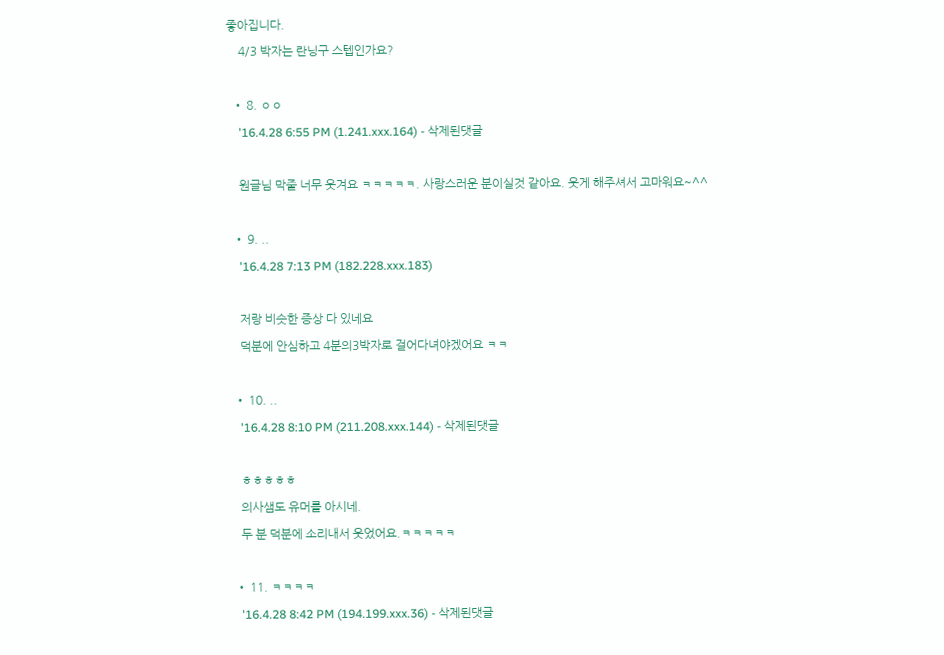좋아집니다.
    4/3 박자는 란닝구 스텝인가요?

  • 8. ㅇㅇ
    '16.4.28 6:55 PM (1.241.xxx.164) - 삭제된댓글

    원글님 막줄 너무 웃겨요 ㅋㅋㅋㅋㅋ. 사랑스러운 분이실것 같아요. 웃게 해주셔서 고마워요~^^

  • 9. ..
    '16.4.28 7:13 PM (182.228.xxx.183)

    저랑 비슷한 증상 다 있네요
    덕분에 안심하고 4분의3박자로 걸어다녀야겠어요 ㅋㅋ

  • 10. ..
    '16.4.28 8:10 PM (211.208.xxx.144) - 삭제된댓글

    ㅎㅎㅎㅎㅎ
    의사샘도 유머를 아시네.
    두 분 덕분에 소리내서 웃었어요.ㅋㅋㅋㅋㅋ

  • 11. ㅋㅋㅋㅋ
    '16.4.28 8:42 PM (194.199.xxx.36) - 삭제된댓글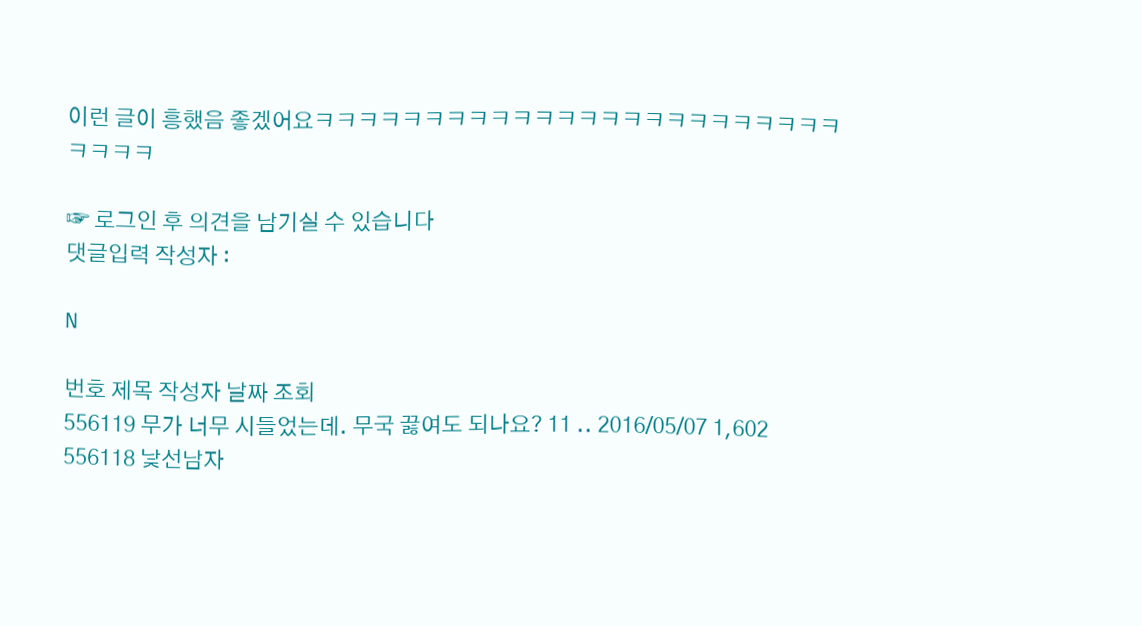이런 글이 흥했음 좋겠어요ㅋㅋㅋㅋㅋㅋㅋㅋㅋㅋㅋㅋㅋㅋㅋㅋㅋㅋㅋㅋㅋㅋㅋㅋㅋㅋㅋㅋ

☞ 로그인 후 의견을 남기실 수 있습니다
댓글입력 작성자 :

N

번호 제목 작성자 날짜 조회
556119 무가 너무 시들었는데. 무국 끓여도 되나요? 11 .. 2016/05/07 1,602
556118 낯선남자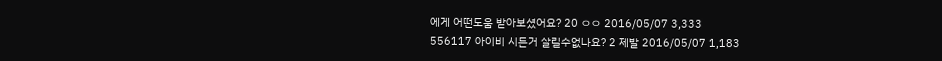에게 어떤도움 받아보셨어요? 20 ㅇㅇ 2016/05/07 3,333
556117 아이비 시든거 살릴수없나요? 2 제발 2016/05/07 1,183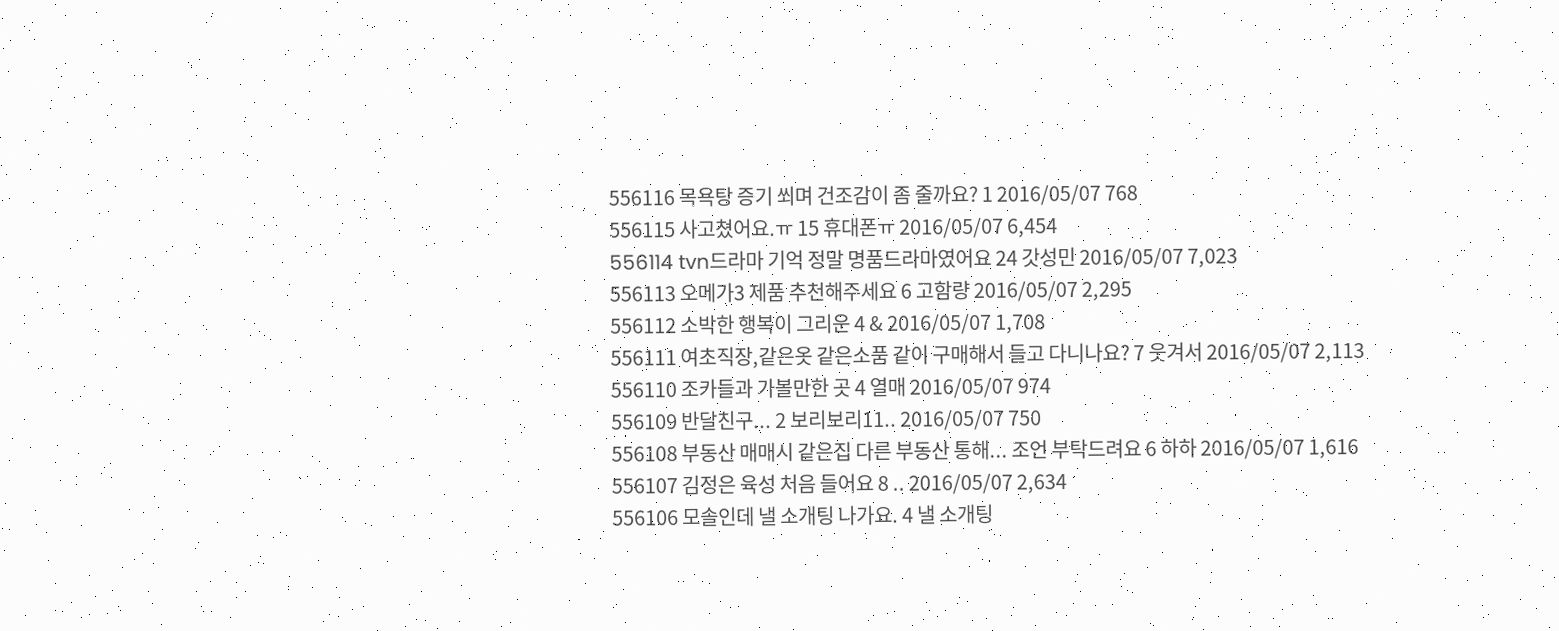556116 목욕탕 증기 쐬며 건조감이 좀 줄까요? 1 2016/05/07 768
556115 사고쳤어요.ㅠ 15 휴대폰ㅠ 2016/05/07 6,454
556114 tvn드라마 기억 정말 명품드라마였어요 24 갓성민 2016/05/07 7,023
556113 오메가3 제품 추천해주세요 6 고함량 2016/05/07 2,295
556112 소박한 행복이 그리운 4 & 2016/05/07 1,708
556111 여초직장,같은옷 같은소품 같이 구매해서 들고 다니나요? 7 웃겨서 2016/05/07 2,113
556110 조카들과 가볼만한 곳 4 열매 2016/05/07 974
556109 반달친구... 2 보리보리11.. 2016/05/07 750
556108 부동산 매매시 같은집 다른 부동산 통해... 조언 부탁드려요 6 하하 2016/05/07 1,616
556107 김정은 육성 처음 들어요 8 .. 2016/05/07 2,634
556106 모솔인데 낼 소개팅 나가요. 4 낼 소개팅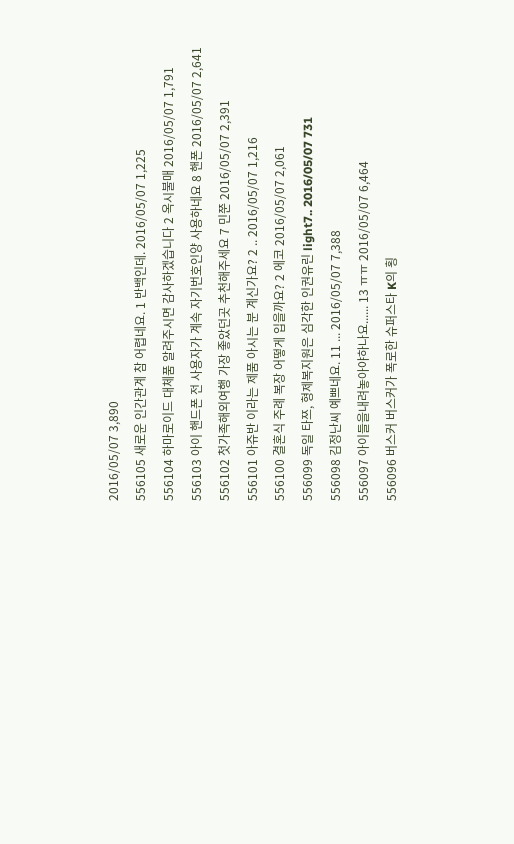2016/05/07 3,890
556105 새로운 인간관계 참 어렵네요. 1 반백인데. 2016/05/07 1,225
556104 하마로이드 대체품 알려주시면 감사하겠습니다 2 옥시불매 2016/05/07 1,791
556103 아이 핸드폰 전 사용자가 계속 자기번호인양 사용하네요 8 핸폰 2016/05/07 2,641
556102 첫가족해외여행 가장 좋았던곳 추천해주세요 7 민쭌 2016/05/07 2,391
556101 아쥬반 이라는 제품 아시는 분 계신가요? 2 .. 2016/05/07 1,216
556100 결혼식 주례 복장 어떻게 입을까요? 2 에코 2016/05/07 2,061
556099 독일 타쯔, 형제복지원은 심각한 인권유린 light7.. 2016/05/07 731
556098 김정난씨 예쁘네요. 11 ... 2016/05/07 7,388
556097 아이들을내려놓아야하나요...... 13 ㅠㅠ 2016/05/07 6,464
556096 버스커 버스커가 폭로한 슈퍼스타 K의 횡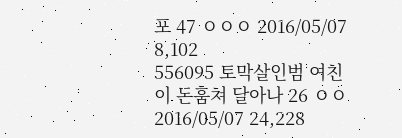포 47 ㅇㅇㅇ 2016/05/07 8,102
556095 토막살인범 여친이 돈훔쳐 달아나 26 ㅇㅇ 2016/05/07 24,228